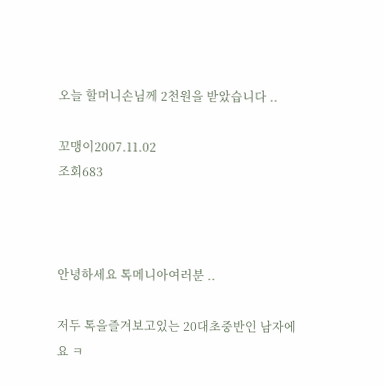오늘 할머니손님께 2천원을 받았습니다 ..

꼬맹이2007.11.02
조회683



안녕하세요 톡메니아여러분 ..

저두 톡을즐겨보고있는 20대초중반인 남자에요 ㅋ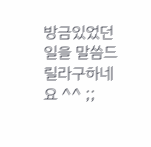방금있었던일을 말씀드릴라구하네요 ^^ ;;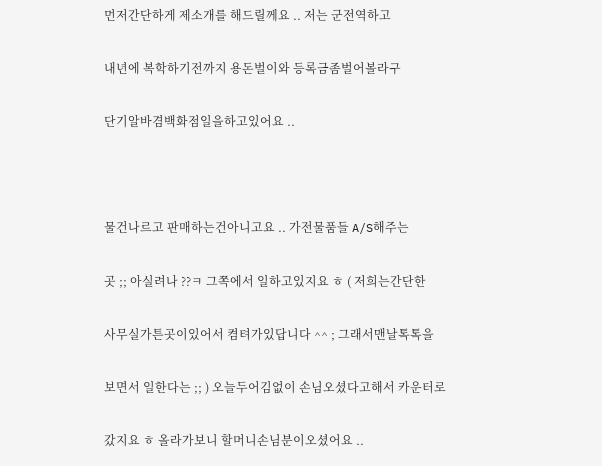먼저간단하게 제소개를 해드릴께요 .. 저는 군전역하고

내년에 복학하기전까지 용돈벌이와 등록금좀벌어볼라구

단기알바겸백화점일을하고있어요 ..



물건나르고 판매하는건아니고요 .. 가전물품들 A/S해주는

곳 ;; 아실려나 ??ㅋ 그쪽에서 일하고있지요 ㅎ ( 저희는간단한

사무실가튼곳이있어서 켬텨가있답니다 ^^ ; 그래서맨날톡톡을

보면서 일한다는 ;; ) 오늘두어김없이 손님오셨다고해서 카운터로

갔지요 ㅎ 올라가보니 할머니손님분이오셨어요 ..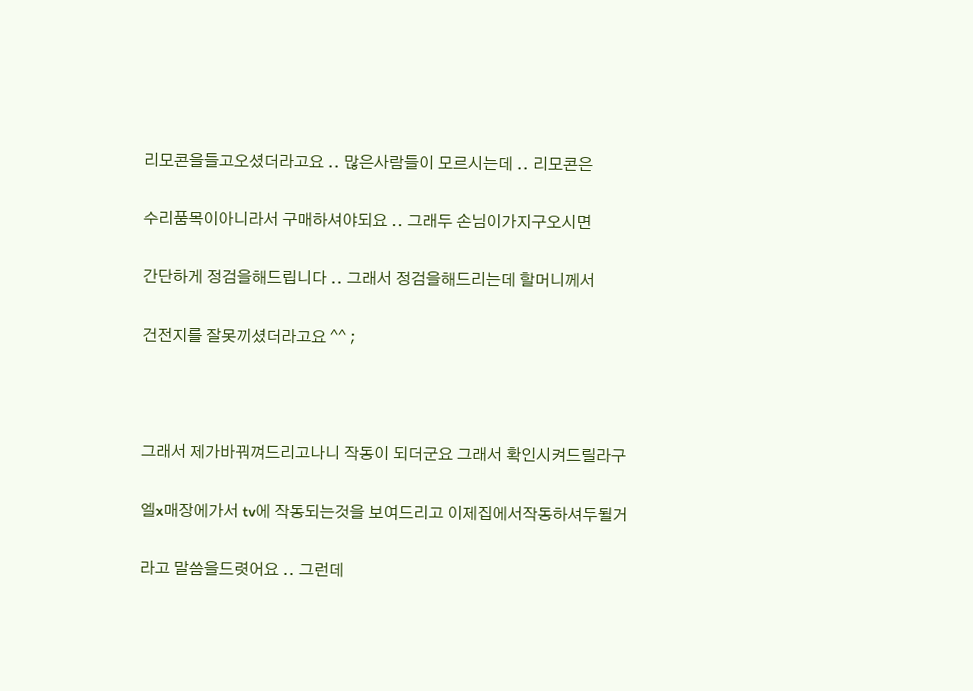리모콘을들고오셨더라고요 .. 많은사람들이 모르시는데 .. 리모콘은

수리품목이아니라서 구매하셔야되요 .. 그래두 손님이가지구오시면

간단하게 정검을해드립니다 .. 그래서 정검을해드리는데 할머니께서

건전지를 잘못끼셨더라고요 ^^ ;



그래서 제가바꿔껴드리고나니 작동이 되더군요 그래서 확인시켜드릴라구

엘x매장에가서 tv에 작동되는것을 보여드리고 이제집에서작동하셔두될거

라고 말씀을드렷어요 .. 그런데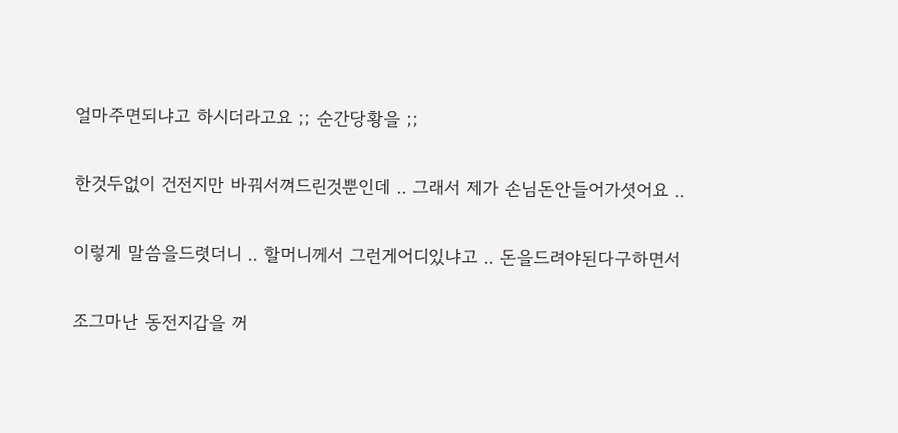얼마주면되냐고 하시더라고요 ;; 순간당황을 ;;

한것두없이 건전지만 바꿔서껴드린것뿐인데 .. 그래서 제가 손님돈안들어가셧어요 ..

이렇게 말씀을드렷더니 .. 할머니께서 그런게어디있냐고 .. 돈을드려야된다구하면서

조그마난 동전지갑을 꺼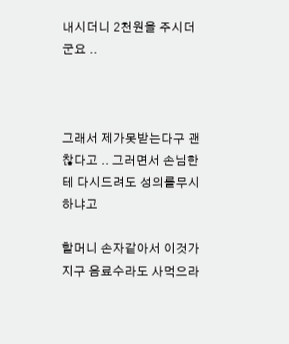내시더니 2천원을 주시더군요 ..



그래서 제가못받는다구 괜찮다고 .. 그러면서 손님한테 다시드려도 성의를무시하냐고

할머니 손자같아서 이것가지구 음료수라도 사먹으라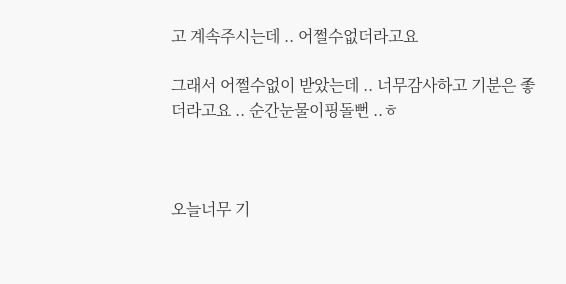고 계속주시는데 .. 어쩔수없더라고요

그래서 어쩔수없이 받았는데 .. 너무감사하고 기분은 좋더라고요 .. 순간눈물이핑돌뻔 ..ㅎ



오늘너무 기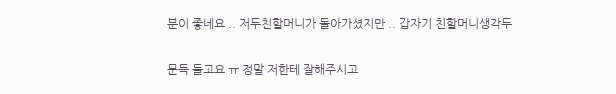분이 좋네요 .. 저두친할머니가 돌아가셨지만 .. 갑자기 친할머니생각두

문득 들고요 ㅠ 정말 저한테 잘해주시고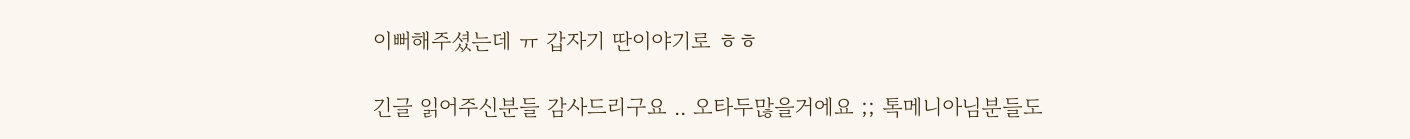이뻐해주셨는데 ㅠ 갑자기 딴이야기로 ㅎㅎ

긴글 읽어주신분들 감사드리구요 .. 오타두많을거에요 ;; 톡메니아님분들도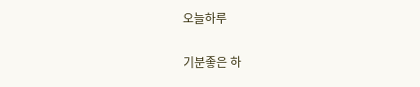오늘하루

기분좋은 하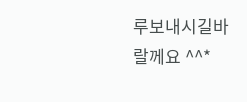루보내시길바랄께요 ^^*